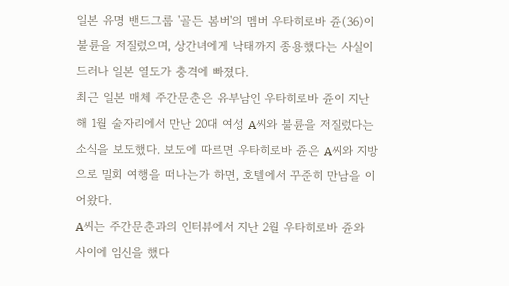일본 유명 밴드그룹 '골든 봄버'의 멤버 우타히로바 쥰(36)이 불륜을 저질렀으며, 상간녀에게 낙태까지 종용했다는 사실이 드러나 일본 열도가 충격에 빠졌다.
최근 일본 매체 주간문춘은 유부남인 우타히로바 쥰이 지난해 1월 술자리에서 만난 20대 여성 A씨와 불륜을 저질렀다는 소식을 보도했다. 보도에 따르면 우타히로바 쥰은 A씨와 지방으로 밀회 여행을 떠나는가 하면, 호텔에서 꾸준히 만남을 이어왔다.
A씨는 주간문춘과의 인터뷰에서 지난 2월 우타히로바 쥰와 사이에 임신을 했다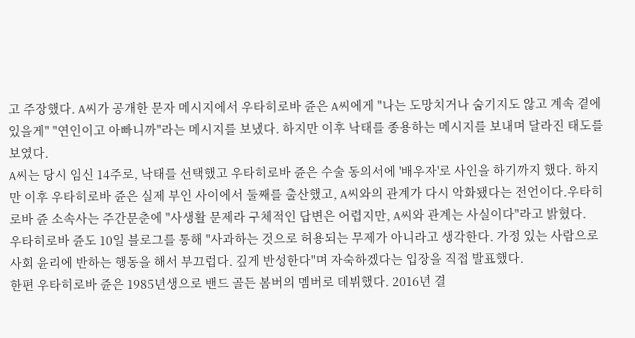고 주장했다. A씨가 공개한 문자 메시지에서 우타히로바 쥰은 A씨에게 "나는 도망치거나 숨기지도 않고 계속 곁에 있을게" "연인이고 아빠니까"라는 메시지를 보냈다. 하지만 이후 낙태를 종용하는 메시지를 보내며 달라진 태도를 보였다.
A씨는 당시 임신 14주로, 낙태를 선택했고 우타히로바 쥰은 수술 동의서에 '배우자'로 사인을 하기까지 했다. 하지만 이후 우타히로바 쥰은 실제 부인 사이에서 둘째를 출산했고, A씨와의 관계가 다시 악화됐다는 전언이다.우타히로바 쥰 소속사는 주간문춘에 "사생활 문제라 구체적인 답변은 어렵지만, A씨와 관계는 사실이다"라고 밝혔다.
우타히로바 쥰도 10일 블로그를 통해 "사과하는 것으로 허용되는 무제가 아니라고 생각한다. 가정 있는 사람으로 사회 윤리에 반하는 행동을 해서 부끄럽다. 깊게 반성한다"며 자숙하겠다는 입장을 직접 발표했다.
한편 우타히로바 쥰은 1985년생으로 밴드 골든 봄버의 멤버로 데뷔했다. 2016년 결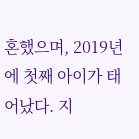혼했으며, 2019년에 첫째 아이가 태어났다. 지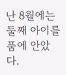난 8월에는 둘째 아이를 품에 안았다.